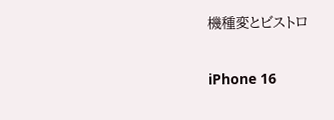機種変とビストロ

iPhone 16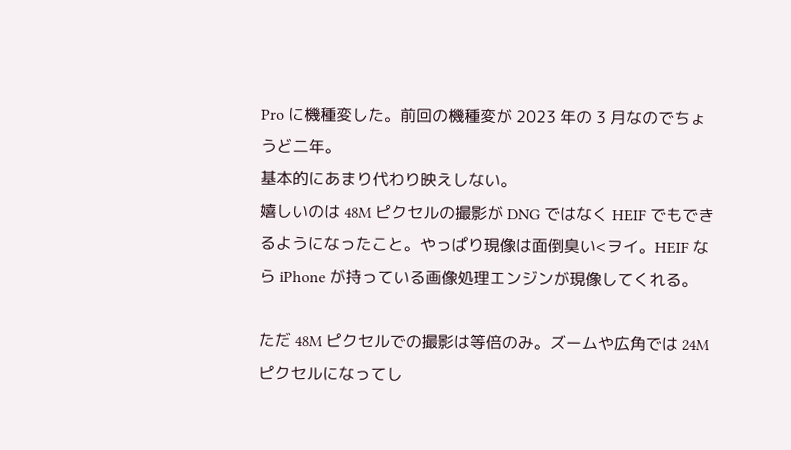Pro に機種変した。前回の機種変が 2023 年の 3 月なのでちょうど二年。
基本的にあまり代わり映えしない。
嬉しいのは 48M ピクセルの撮影が DNG ではなく HEIF でもできるようになったこと。やっぱり現像は面倒臭い<ヲイ。HEIF なら iPhone が持っている画像処理エンジンが現像してくれる。

ただ 48M ピクセルでの撮影は等倍のみ。ズームや広角では 24M ピクセルになってし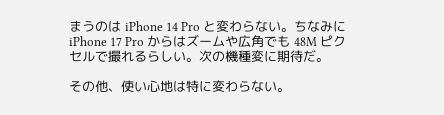まうのは iPhone 14 Pro と変わらない。ちなみに iPhone 17 Pro からはズームや広角でも 48M ピクセルで撮れるらしい。次の機種変に期待だ。

その他、使い心地は特に変わらない。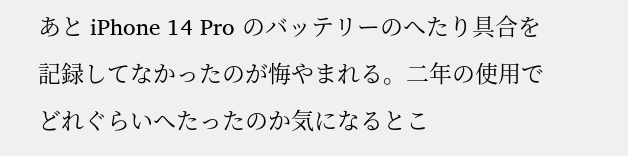あと iPhone 14 Pro のバッテリーのへたり具合を記録してなかったのが悔やまれる。二年の使用でどれぐらいへたったのか気になるとこ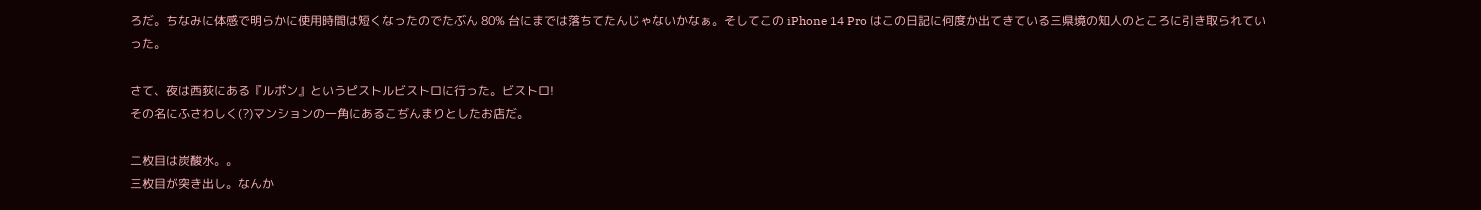ろだ。ちなみに体感で明らかに使用時間は短くなったのでたぶん 80% 台にまでは落ちてたんじゃないかなぁ。そしてこの iPhone 14 Pro はこの日記に何度か出てきている三県境の知人のところに引き取られていった。

さて、夜は西荻にある『ルポン』というピストルビストロに行った。ビストロ!
その名にふさわしく(?)マンションの一角にあるこぢんまりとしたお店だ。

二枚目は炭酸水。。
三枚目が突き出し。なんか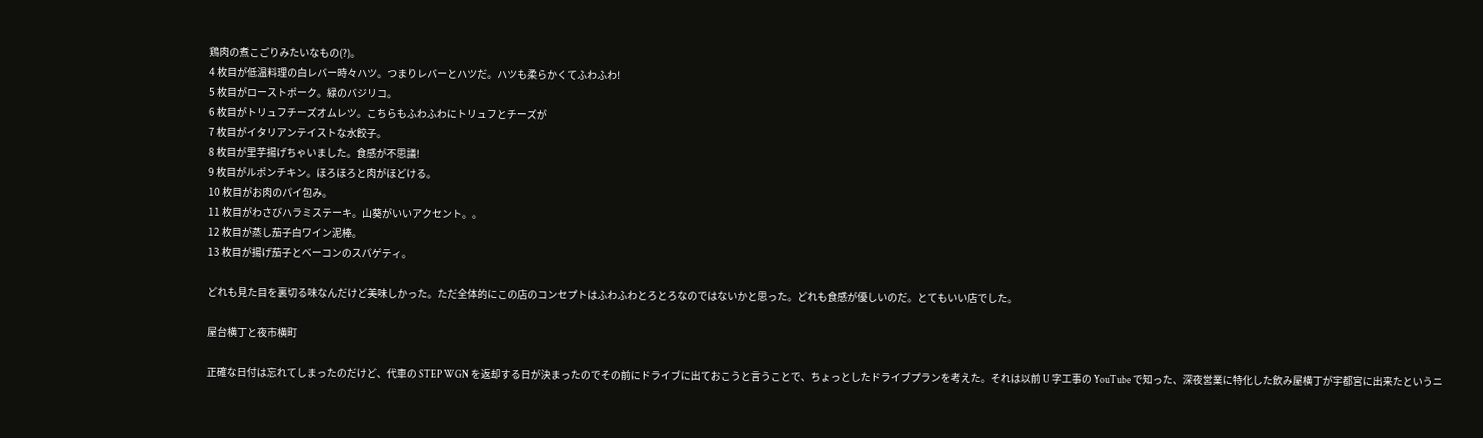鶏肉の煮こごりみたいなもの(?)。
4 枚目が低温料理の白レバー時々ハツ。つまりレバーとハツだ。ハツも柔らかくてふわふわ!
5 枚目がローストポーク。緑のバジリコ。
6 枚目がトリュフチーズオムレツ。こちらもふわふわにトリュフとチーズが
7 枚目がイタリアンテイストな水餃子。
8 枚目が里芋揚げちゃいました。食感が不思議!
9 枚目がルポンチキン。ほろほろと肉がほどける。
10 枚目がお肉のパイ包み。
11 枚目がわさびハラミステーキ。山葵がいいアクセント。。
12 枚目が蒸し茄子白ワイン泥棒。
13 枚目が揚げ茄子とベーコンのスパゲティ。

どれも見た目を裏切る味なんだけど美味しかった。ただ全体的にこの店のコンセプトはふわふわとろとろなのではないかと思った。どれも食感が優しいのだ。とてもいい店でした。

屋台横丁と夜市横町

正確な日付は忘れてしまったのだけど、代車の STEP WGN を返却する日が決まったのでその前にドライブに出ておこうと言うことで、ちょっとしたドライブプランを考えた。それは以前 U 字工事の YouTube で知った、深夜営業に特化した飲み屋横丁が宇都宮に出来たというニ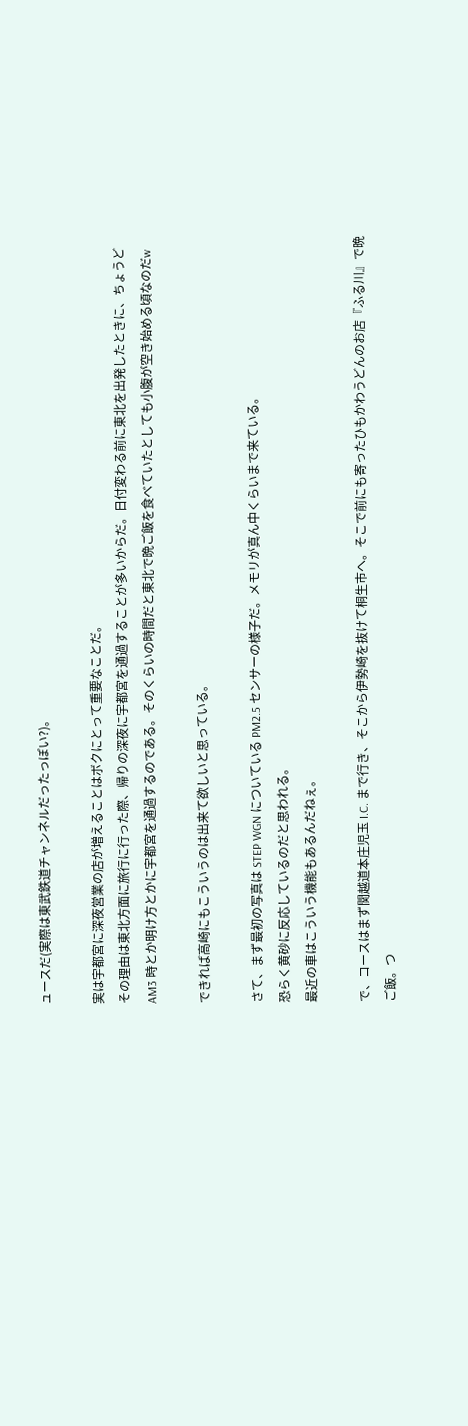ュースだ(実際は東武鉄道チャンネルだったっぽい?)。

実は宇都宮に深夜営業の店が増えることはボクにとって重要なことだ。
その理由は東北方面に旅行に行った際、帰りの深夜に宇都宮を通過することが多いからだ。日付変わる前に東北を出発したときに、ちょうど AM3 時とか明け方とかに宇都宮を通過するのである。そのくらいの時間だと東北で晩ご飯を食べていたとしても小腹が空き始める頃なのだw

できれば高崎にもこういうのは出来て欲しいと思っている。

さて、まず最初の写真は STEP WGN についている PM2.5 センサーの様子だ。メモリが真ん中くらいまで来ている。
恐らく黄砂に反応しているのだと思われる。
最近の車はこういう機能もあるんだねぇ。

で、コースはまず関越道本庄児玉 I.C. まで行き、そこから伊勢崎を抜けて桐生市へ。そこで前にも寄ったひもかわうどんのお店『ふる川』で晩ご飯。つ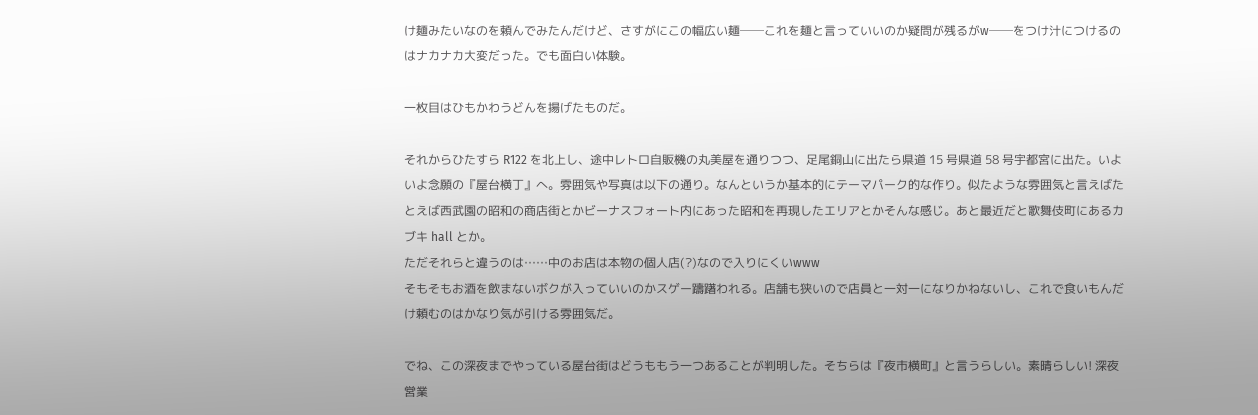け麺みたいなのを頼んでみたんだけど、さすがにこの幅広い麺──これを麺と言っていいのか疑問が残るがw──をつけ汁につけるのはナカナカ大変だった。でも面白い体験。

一枚目はひもかわうどんを揚げたものだ。

それからひたすら R122 を北上し、途中レトロ自販機の丸美屋を通りつつ、足尾銅山に出たら県道 15 号県道 58 号宇都宮に出た。いよいよ念願の『屋台横丁』へ。雰囲気や写真は以下の通り。なんというか基本的にテーマパーク的な作り。似たような雰囲気と言えばたとえば西武園の昭和の商店街とかビーナスフォート内にあった昭和を再現したエリアとかそんな感じ。あと最近だと歌舞伎町にあるカブキ hall とか。
ただそれらと違うのは……中のお店は本物の個人店(?)なので入りにくいwww
そもそもお酒を飲まないボクが入っていいのかスゲー躊躇われる。店舗も狭いので店員と一対一になりかねないし、これで食いもんだけ頼むのはかなり気が引ける雰囲気だ。

でね、この深夜までやっている屋台街はどうももう一つあることが判明した。そちらは『夜市横町』と言うらしい。素晴らしい! 深夜営業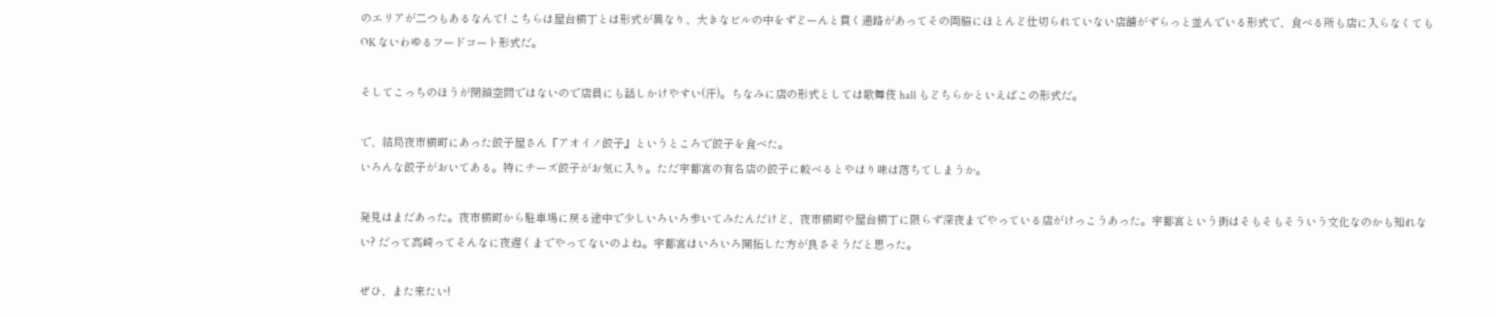のエリアが二つもあるなんて! こちらは屋台横丁とは形式が異なり、大きなビルの中をずどーんと貫く通路があってその両脇にほとんど仕切られていない店舗がずらっと並んでいる形式で、食べる所も店に入らなくても OK ないわゆるフードコート形式だ。

そしてこっちのほうが閉鎖空間ではないので店員にも話しかけやすい(汗)。ちなみに店の形式としては歌舞伎 hall もどちらかといえばこの形式だ。

で、結局夜市横町にあった餃子屋さん『アオイノ餃子』というところで餃子を食べた。
いろんな餃子がおいてある。特にチーズ餃子がお気に入り。ただ宇都宮の有名店の餃子に較べるとやはり味は落ちてしまうか。

発見はまだあった。夜市横町から駐車場に戻る途中で少しいろいろ歩いてみたんだけど、夜市横町や屋台横丁に限らず深夜までやっている店がけっこうあった。宇都宮という街はそもそもそういう文化なのかも知れない? だって高崎ってそんなに夜遅くまでやってないのよね。宇都宮はいろいろ開拓した方が良さそうだと思った。

ぜひ、また来たい!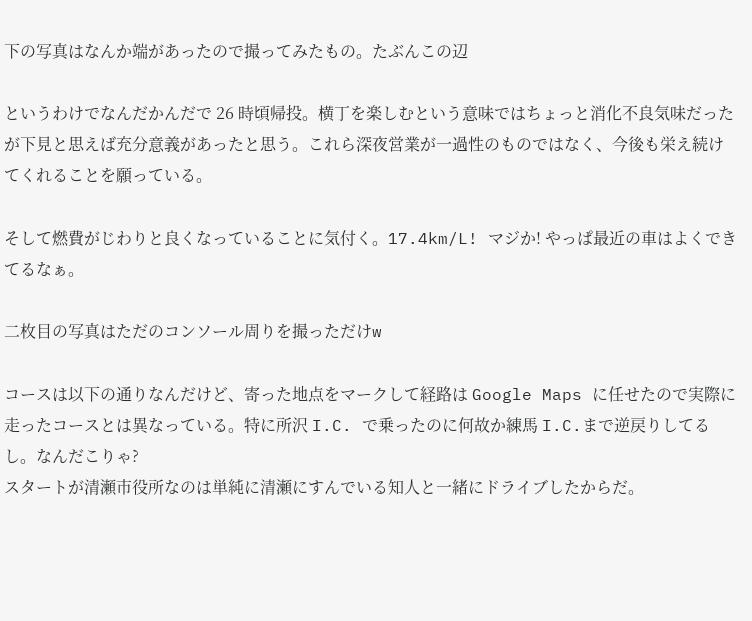下の写真はなんか端があったので撮ってみたもの。たぶんこの辺

というわけでなんだかんだで 26 時頃帰投。横丁を楽しむという意味ではちょっと消化不良気味だったが下見と思えば充分意義があったと思う。これら深夜営業が一過性のものではなく、今後も栄え続けてくれることを願っている。

そして燃費がじわりと良くなっていることに気付く。17.4km/L! マジか! やっぱ最近の車はよくできてるなぁ。

二枚目の写真はただのコンソール周りを撮っただけw

コースは以下の通りなんだけど、寄った地点をマークして経路は Google Maps に任せたので実際に走ったコースとは異なっている。特に所沢 I.C. で乗ったのに何故か練馬 I.C.まで逆戻りしてるし。なんだこりゃ?
スタートが清瀬市役所なのは単純に清瀬にすんでいる知人と一緒にドライブしたからだ。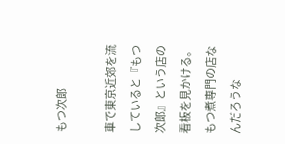もつ次郞

車で東京近郊を流していると『もつ次郞』という店の看板を見かける。もつ煮専門の店なんだろうな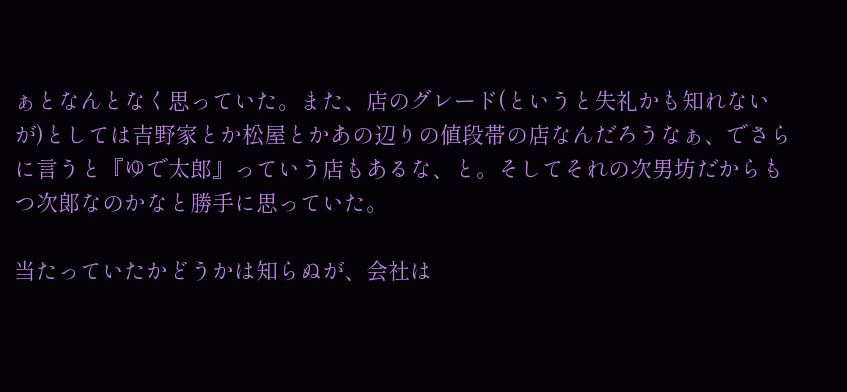ぁとなんとなく思っていた。また、店のグレード(というと失礼かも知れないが)としては吉野家とか松屋とかあの辺りの値段帯の店なんだろうなぁ、でさらに言うと『ゆで太郎』っていう店もあるな、と。そしてそれの次男坊だからもつ次郞なのかなと勝手に思っていた。

当たっていたかどうかは知らぬが、会社は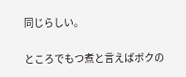同じらしい。

ところでもつ煮と言えばボクの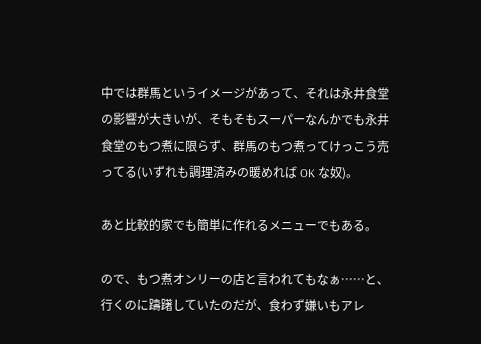中では群馬というイメージがあって、それは永井食堂の影響が大きいが、そもそもスーパーなんかでも永井食堂のもつ煮に限らず、群馬のもつ煮ってけっこう売ってる(いずれも調理済みの暖めれば OK な奴)。

あと比較的家でも簡単に作れるメニューでもある。

ので、もつ煮オンリーの店と言われてもなぁ……と、行くのに躊躇していたのだが、食わず嫌いもアレ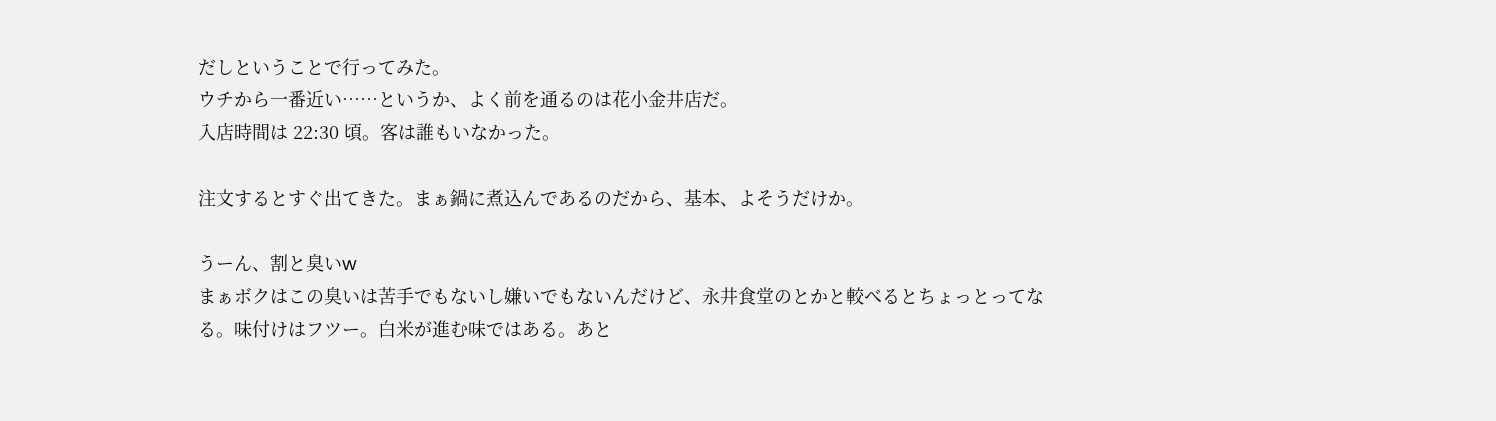だしということで行ってみた。
ウチから一番近い……というか、よく前を通るのは花小金井店だ。
入店時間は 22:30 頃。客は誰もいなかった。

注文するとすぐ出てきた。まぁ鍋に煮込んであるのだから、基本、よそうだけか。

うーん、割と臭いw
まぁボクはこの臭いは苦手でもないし嫌いでもないんだけど、永井食堂のとかと較べるとちょっとってなる。味付けはフツー。白米が進む味ではある。あと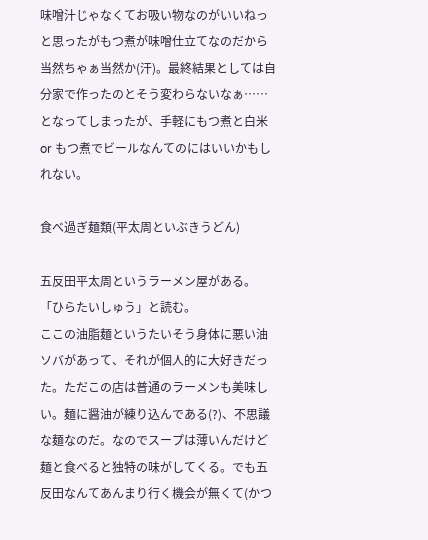味噌汁じゃなくてお吸い物なのがいいねっと思ったがもつ煮が味噌仕立てなのだから当然ちゃぁ当然か(汗)。最終結果としては自分家で作ったのとそう変わらないなぁ……となってしまったが、手軽にもつ煮と白米 or もつ煮でビールなんてのにはいいかもしれない。

食べ過ぎ麺類(平太周といぶきうどん)

五反田平太周というラーメン屋がある。「ひらたいしゅう」と読む。
ここの油脂麺というたいそう身体に悪い油ソバがあって、それが個人的に大好きだった。ただこの店は普通のラーメンも美味しい。麺に醤油が練り込んである(?)、不思議な麺なのだ。なのでスープは薄いんだけど麺と食べると独特の味がしてくる。でも五反田なんてあんまり行く機会が無くて(かつ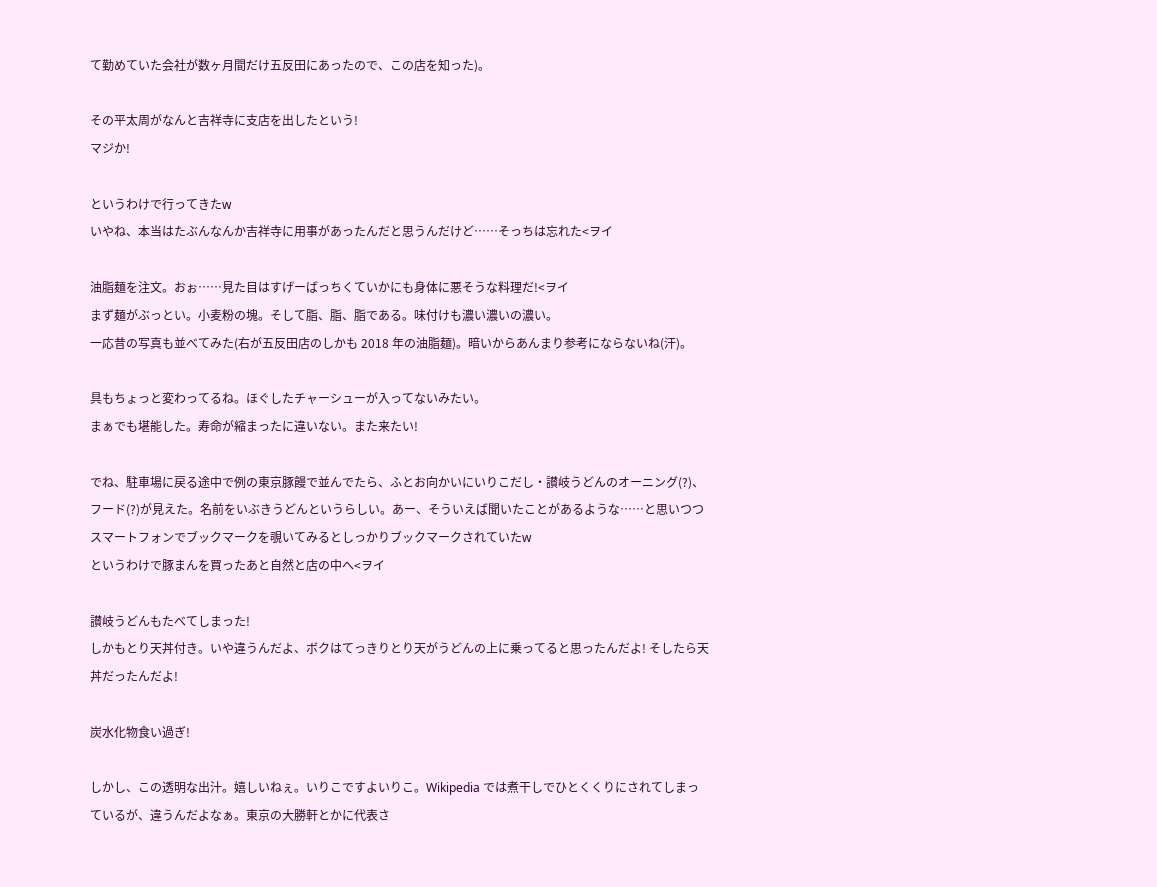て勤めていた会社が数ヶ月間だけ五反田にあったので、この店を知った)。

その平太周がなんと吉祥寺に支店を出したという!
マジか!

というわけで行ってきたw
いやね、本当はたぶんなんか吉祥寺に用事があったんだと思うんだけど……そっちは忘れた<ヲイ

油脂麺を注文。おぉ……見た目はすげーばっちくていかにも身体に悪そうな料理だ!<ヲイ
まず麺がぶっとい。小麦粉の塊。そして脂、脂、脂である。味付けも濃い濃いの濃い。
一応昔の写真も並べてみた(右が五反田店のしかも 2018 年の油脂麺)。暗いからあんまり参考にならないね(汗)。

具もちょっと変わってるね。ほぐしたチャーシューが入ってないみたい。
まぁでも堪能した。寿命が縮まったに違いない。また来たい!

でね、駐車場に戻る途中で例の東京豚饅で並んでたら、ふとお向かいにいりこだし・讃岐うどんのオーニング(?)、フード(?)が見えた。名前をいぶきうどんというらしい。あー、そういえば聞いたことがあるような……と思いつつスマートフォンでブックマークを覗いてみるとしっかりブックマークされていたw
というわけで豚まんを買ったあと自然と店の中へ<ヲイ

讃岐うどんもたべてしまった!
しかもとり天丼付き。いや違うんだよ、ボクはてっきりとり天がうどんの上に乗ってると思ったんだよ! そしたら天丼だったんだよ!

炭水化物食い過ぎ!

しかし、この透明な出汁。嬉しいねぇ。いりこですよいりこ。Wikipedia では煮干しでひとくくりにされてしまっているが、違うんだよなぁ。東京の大勝軒とかに代表さ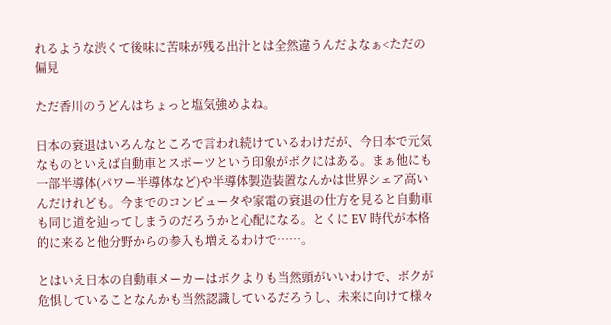れるような渋くて後味に苦味が残る出汁とは全然違うんだよなぁ<ただの偏見

ただ香川のうどんはちょっと塩気強めよね。

日本の衰退はいろんなところで言われ続けているわけだが、今日本で元気なものといえば自動車とスポーツという印象がボクにはある。まぁ他にも一部半導体(パワー半導体など)や半導体製造装置なんかは世界シェア高いんだけれども。今までのコンピュータや家電の衰退の仕方を見ると自動車も同じ道を辿ってしまうのだろうかと心配になる。とくに EV 時代が本格的に来ると他分野からの参入も増えるわけで……。

とはいえ日本の自動車メーカーはボクよりも当然頭がいいわけで、ボクが危惧していることなんかも当然認識しているだろうし、未来に向けて様々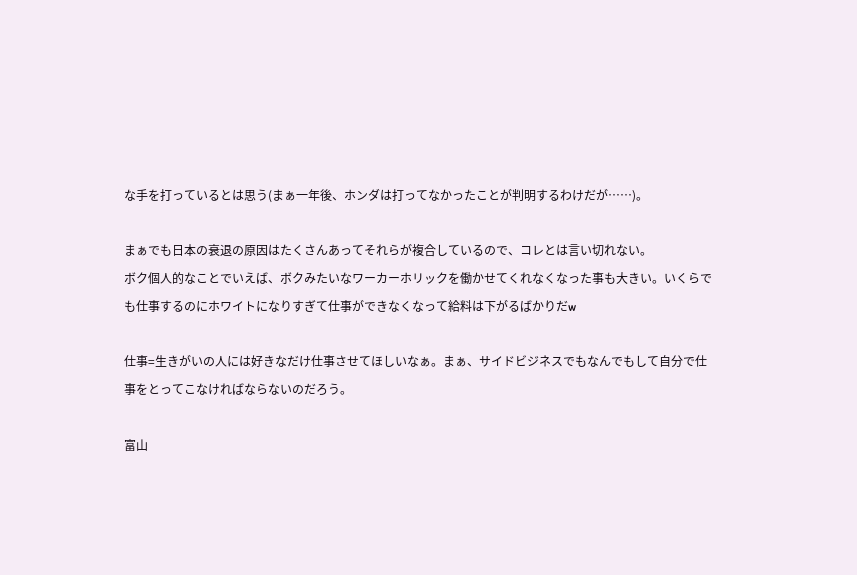な手を打っているとは思う(まぁ一年後、ホンダは打ってなかったことが判明するわけだが……)。

まぁでも日本の衰退の原因はたくさんあってそれらが複合しているので、コレとは言い切れない。
ボク個人的なことでいえば、ボクみたいなワーカーホリックを働かせてくれなくなった事も大きい。いくらでも仕事するのにホワイトになりすぎて仕事ができなくなって給料は下がるばかりだw

仕事=生きがいの人には好きなだけ仕事させてほしいなぁ。まぁ、サイドビジネスでもなんでもして自分で仕事をとってこなければならないのだろう。

富山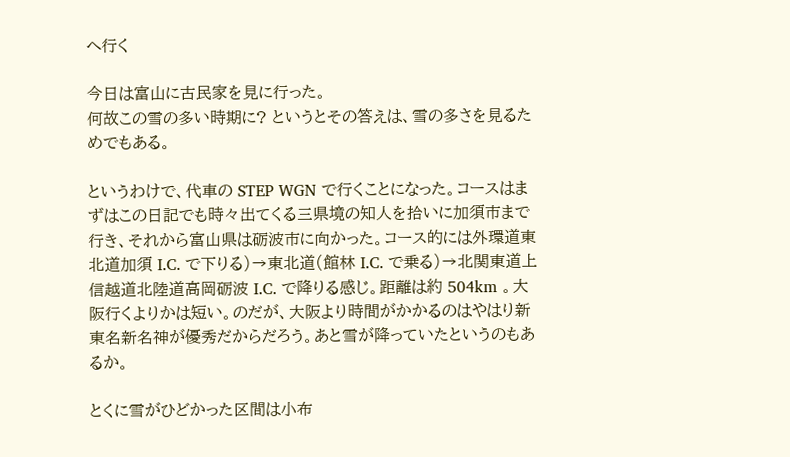へ行く

今日は富山に古民家を見に行った。
何故この雪の多い時期に? というとその答えは、雪の多さを見るためでもある。

というわけで、代車の STEP WGN で行くことになった。コースはまずはこの日記でも時々出てくる三県境の知人を拾いに加須市まで行き、それから富山県は砺波市に向かった。コース的には外環道東北道加須 I.C. で下りる)→東北道(館林 I.C. で乗る)→北関東道上信越道北陸道高岡砺波 I.C. で降りる感じ。距離は約 504km 。大阪行くよりかは短い。のだが、大阪より時間がかかるのはやはり新東名新名神が優秀だからだろう。あと雪が降っていたというのもあるか。

とくに雪がひどかった区間は小布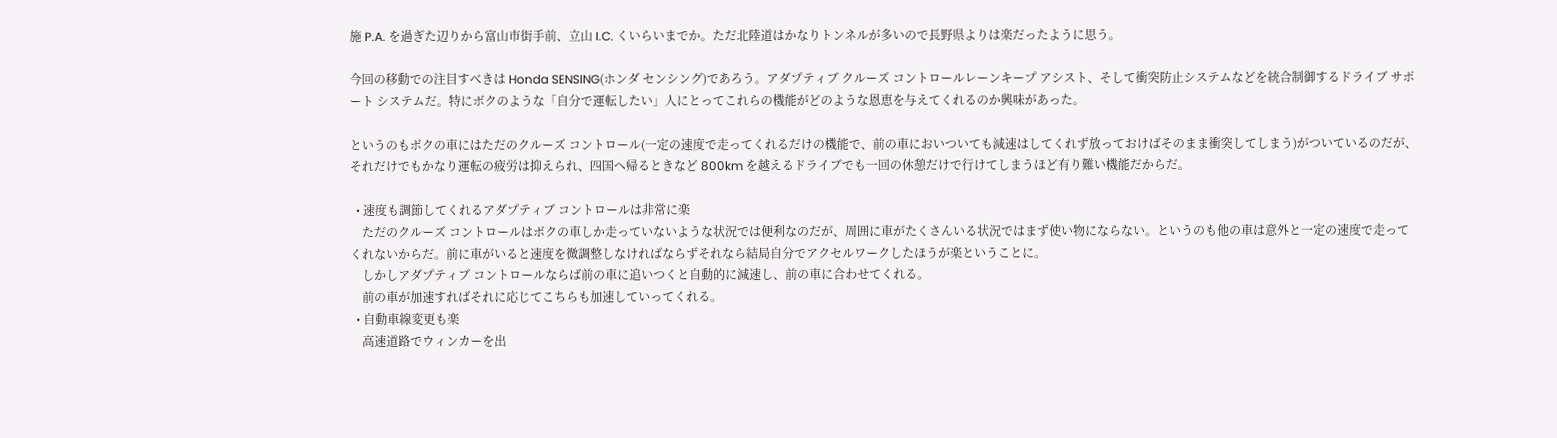施 P.A. を過ぎた辺りから富山市街手前、立山 I.C. くいらいまでか。ただ北陸道はかなりトンネルが多いので長野県よりは楽だったように思う。

今回の移動での注目すべきは Honda SENSING(ホンダ センシング)であろう。アダプティブ クルーズ コントロールレーンキープ アシスト、そして衝突防止システムなどを統合制御するドライブ サポート システムだ。特にボクのような「自分で運転したい」人にとってこれらの機能がどのような恩恵を与えてくれるのか興味があった。

というのもボクの車にはただのクルーズ コントロール(一定の速度で走ってくれるだけの機能で、前の車においついても減速はしてくれず放っておけばそのまま衝突してしまう)がついているのだが、それだけでもかなり運転の疲労は抑えられ、四国へ帰るときなど 800km を越えるドライブでも一回の休憩だけで行けてしまうほど有り難い機能だからだ。

  • 速度も調節してくれるアダプティブ コントロールは非常に楽
    ただのクルーズ コントロールはボクの車しか走っていないような状況では便利なのだが、周囲に車がたくさんいる状況ではまず使い物にならない。というのも他の車は意外と一定の速度で走ってくれないからだ。前に車がいると速度を微調整しなければならずそれなら結局自分でアクセルワークしたほうが楽ということに。
    しかしアダプティブ コントロールならば前の車に追いつくと自動的に減速し、前の車に合わせてくれる。
    前の車が加速すればそれに応じてこちらも加速していってくれる。
  • 自動車線変更も楽
    高速道路でウィンカーを出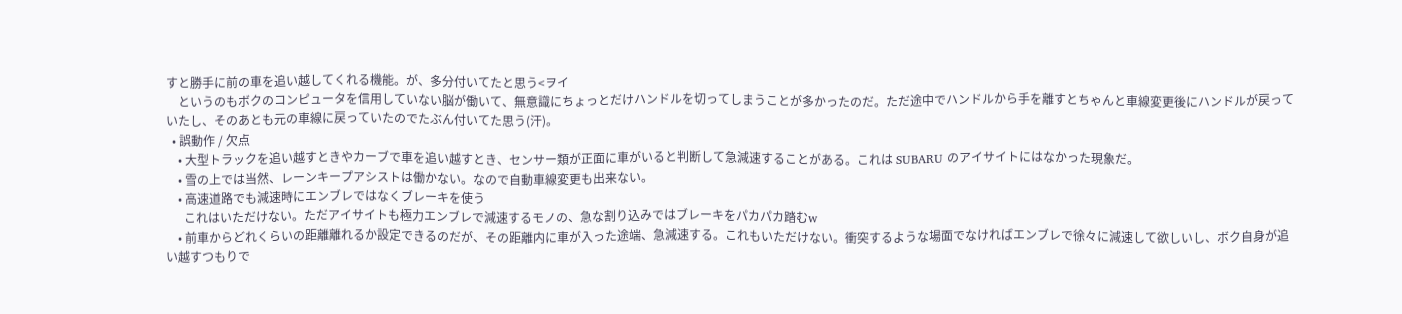すと勝手に前の車を追い越してくれる機能。が、多分付いてたと思う<ヲイ
    というのもボクのコンピュータを信用していない脳が働いて、無意識にちょっとだけハンドルを切ってしまうことが多かったのだ。ただ途中でハンドルから手を離すとちゃんと車線変更後にハンドルが戻っていたし、そのあとも元の車線に戻っていたのでたぶん付いてた思う(汗)。
  • 誤動作 / 欠点
    • 大型トラックを追い越すときやカーブで車を追い越すとき、センサー類が正面に車がいると判断して急減速することがある。これは SUBARU のアイサイトにはなかった現象だ。
    • 雪の上では当然、レーンキープアシストは働かない。なので自動車線変更も出来ない。
    • 高速道路でも減速時にエンブレではなくブレーキを使う
      これはいただけない。ただアイサイトも極力エンブレで減速するモノの、急な割り込みではブレーキをパカパカ踏むw
    • 前車からどれくらいの距離離れるか設定できるのだが、その距離内に車が入った途端、急減速する。これもいただけない。衝突するような場面でなければエンブレで徐々に減速して欲しいし、ボク自身が追い越すつもりで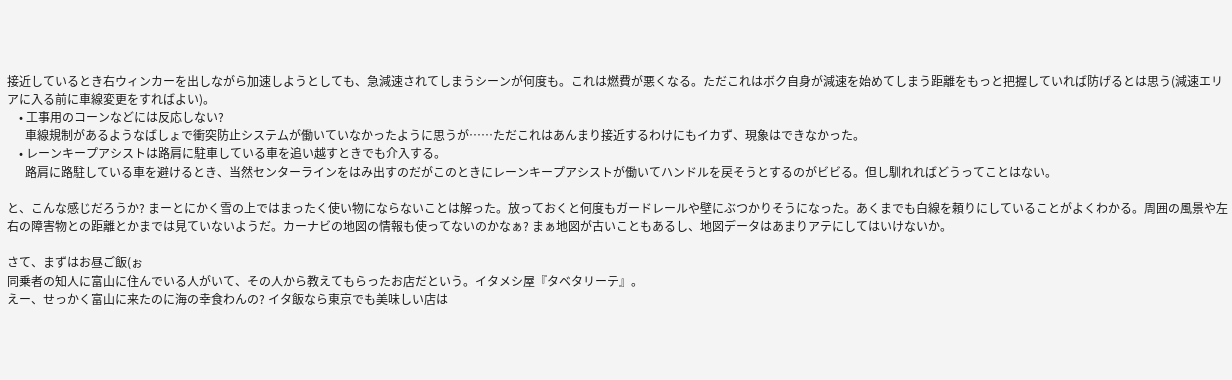接近しているとき右ウィンカーを出しながら加速しようとしても、急減速されてしまうシーンが何度も。これは燃費が悪くなる。ただこれはボク自身が減速を始めてしまう距離をもっと把握していれば防げるとは思う(減速エリアに入る前に車線変更をすればよい)。
    • 工事用のコーンなどには反応しない?
      車線規制があるようなばしょで衝突防止システムが働いていなかったように思うが……ただこれはあんまり接近するわけにもイカず、現象はできなかった。
    • レーンキープアシストは路肩に駐車している車を追い越すときでも介入する。
      路肩に路駐している車を避けるとき、当然センターラインをはみ出すのだがこのときにレーンキープアシストが働いてハンドルを戻そうとするのがビビる。但し馴れればどうってことはない。

と、こんな感じだろうか? まーとにかく雪の上ではまったく使い物にならないことは解った。放っておくと何度もガードレールや壁にぶつかりそうになった。あくまでも白線を頼りにしていることがよくわかる。周囲の風景や左右の障害物との距離とかまでは見ていないようだ。カーナビの地図の情報も使ってないのかなぁ? まぁ地図が古いこともあるし、地図データはあまりアテにしてはいけないか。

さて、まずはお昼ご飯(ぉ
同乗者の知人に富山に住んでいる人がいて、その人から教えてもらったお店だという。イタメシ屋『タベタリーテ』。
えー、せっかく富山に来たのに海の幸食わんの? イタ飯なら東京でも美味しい店は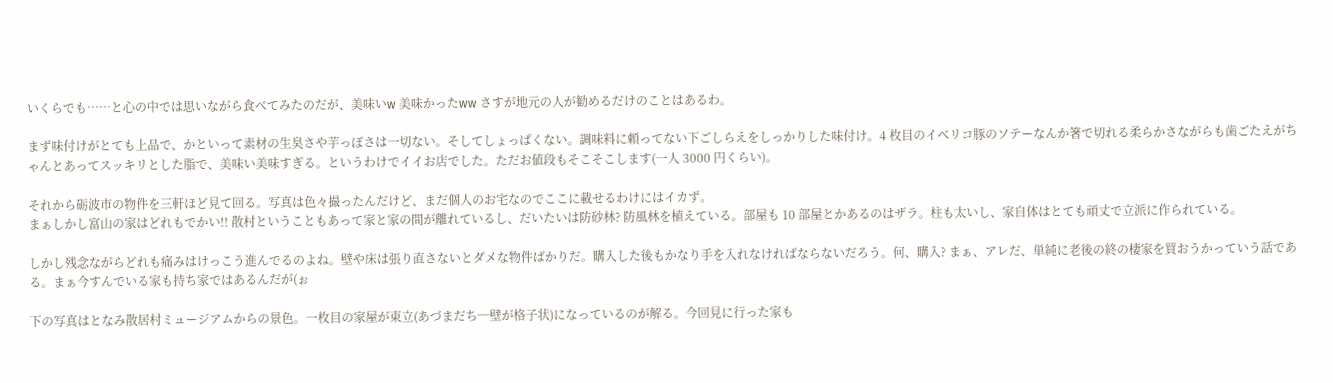いくらでも……と心の中では思いながら食べてみたのだが、美味いw 美味かったww さすが地元の人が勧めるだけのことはあるわ。

まず味付けがとても上品で、かといって素材の生臭さや芋っぽさは一切ない。そしてしょっぱくない。調味料に頼ってない下ごしらえをしっかりした味付け。4 枚目のイベリコ豚のソテーなんか箸で切れる柔らかさながらも歯ごたえがちゃんとあってスッキリとした脂で、美味い美味すぎる。というわけでイイお店でした。ただお値段もそこそこします(一人 3000 円くらい)。

それから砺波市の物件を三軒ほど見て回る。写真は色々撮ったんだけど、まだ個人のお宅なのでここに載せるわけにはイカず。
まぁしかし富山の家はどれもでかい!! 散村ということもあって家と家の間が離れているし、だいたいは防砂林? 防風林を植えている。部屋も 10 部屋とかあるのはザラ。柱も太いし、家自体はとても頑丈で立派に作られている。

しかし残念ながらどれも痛みはけっこう進んでるのよね。壁や床は張り直さないとダメな物件ばかりだ。購入した後もかなり手を入れなければならないだろう。何、購入? まぁ、アレだ、単純に老後の終の棲家を買おうかっていう話である。まぁ今すんでいる家も持ち家ではあるんだが(ぉ

下の写真はとなみ散居村ミュージアムからの景色。一枚目の家屋が東立(あづまだち─壁が格子状)になっているのが解る。今回見に行った家も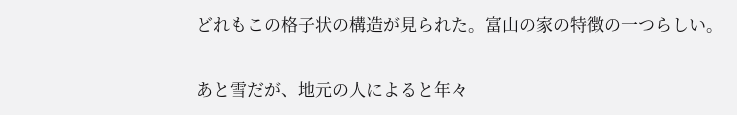どれもこの格子状の構造が見られた。富山の家の特徴の一つらしい。

あと雪だが、地元の人によると年々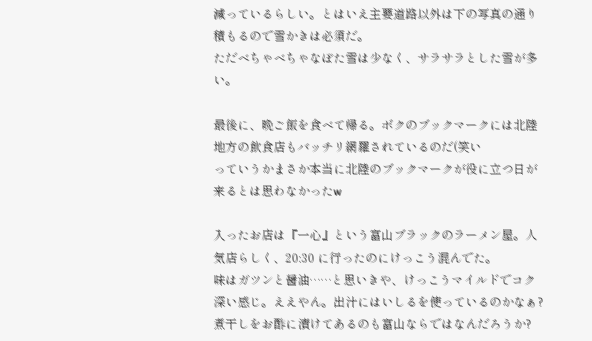減っているらしい。とはいえ主要道路以外は下の写真の通り積もるので雪かきは必須だ。
ただべちゃべちゃなぼた雪は少なく、サラサラとした雪が多い。

最後に、晩ご飯を食べて帰る。ボクのブックマークには北陸地方の飲食店もバッチリ網羅されているのだ(笑い
っていうかまさか本当に北陸のブックマークが役に立つ日が来るとは思わなかったw

入ったお店は『一心』という富山ブラックのラーメン屋。人気店らしく、20:30 に行ったのにけっこう混んでた。
味はガツンと醤油……と思いきや、けっこうマイルドでコク深い感じ。ええやん。出汁にはいしるを使っているのかなぁ?
煮干しをお酢に漬けてあるのも富山ならではなんだろうか?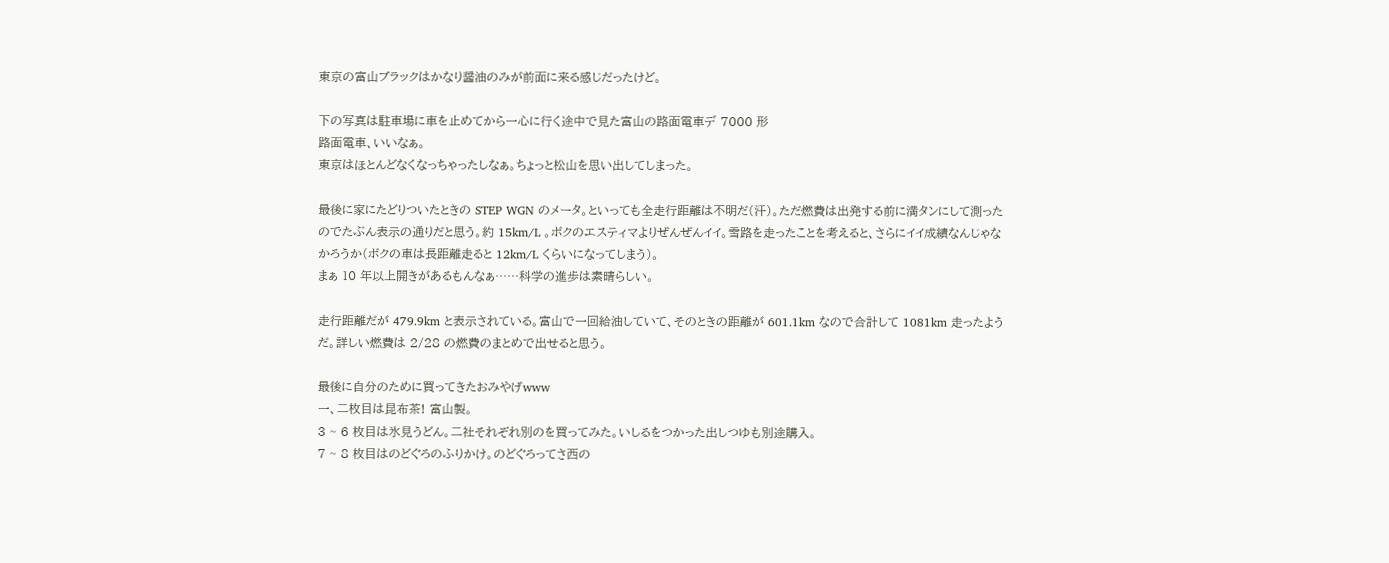東京の富山ブラックはかなり醤油のみが前面に来る感じだったけど。

下の写真は駐車場に車を止めてから一心に行く途中で見た富山の路面電車デ 7000 形
路面電車、いいなぁ。
東京はほとんどなくなっちゃったしなぁ。ちょっと松山を思い出してしまった。

最後に家にたどりついたときの STEP WGN のメータ。といっても全走行距離は不明だ(汗)。ただ燃費は出発する前に満タンにして測ったのでたぶん表示の通りだと思う。約 15km/L 。ボクのエスティマよりぜんぜんイイ。雪路を走ったことを考えると、さらにイイ成績なんじゃなかろうか(ボクの車は長距離走ると 12km/L くらいになってしまう)。
まぁ 10 年以上開きがあるもんなぁ……科学の進歩は素晴らしい。

走行距離だが 479.9km と表示されている。富山で一回給油していて、そのときの距離が 601.1km なので合計して 1081km 走ったようだ。詳しい燃費は 2/28 の燃費のまとめで出せると思う。

最後に自分のために買ってきたおみやげwww
一、二枚目は昆布茶! 富山製。
3 ~ 6 枚目は氷見うどん。二社それぞれ別のを買ってみた。いしるをつかった出しつゆも別途購入。
7 ~ 8 枚目はのどぐろのふりかけ。のどぐろってさ西の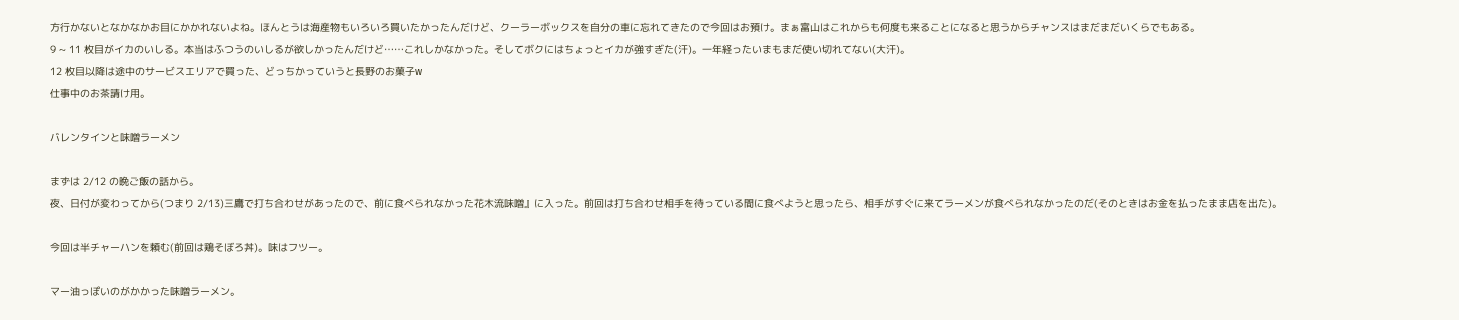方行かないとなかなかお目にかかれないよね。ほんとうは海産物もいろいろ買いたかったんだけど、クーラーボックスを自分の車に忘れてきたので今回はお預け。まぁ富山はこれからも何度も来ることになると思うからチャンスはまだまだいくらでもある。
9 ~ 11 枚目がイカのいしる。本当はふつうのいしるが欲しかったんだけど……これしかなかった。そしてボクにはちょっとイカが強すぎた(汗)。一年経ったいまもまだ使い切れてない(大汗)。
12 枚目以降は途中のサービスエリアで買った、どっちかっていうと長野のお菓子w
仕事中のお茶請け用。

バレンタインと味噌ラーメン

まずは 2/12 の晩ご飯の話から。
夜、日付が変わってから(つまり 2/13)三鷹で打ち合わせがあったので、前に食べられなかった花木流味噌』に入った。前回は打ち合わせ相手を待っている間に食べようと思ったら、相手がすぐに来てラーメンが食べられなかったのだ(そのときはお金を払ったまま店を出た)。

今回は半チャーハンを頼む(前回は鶏そぼろ丼)。味はフツー。

マー油っぽいのがかかった味噌ラーメン。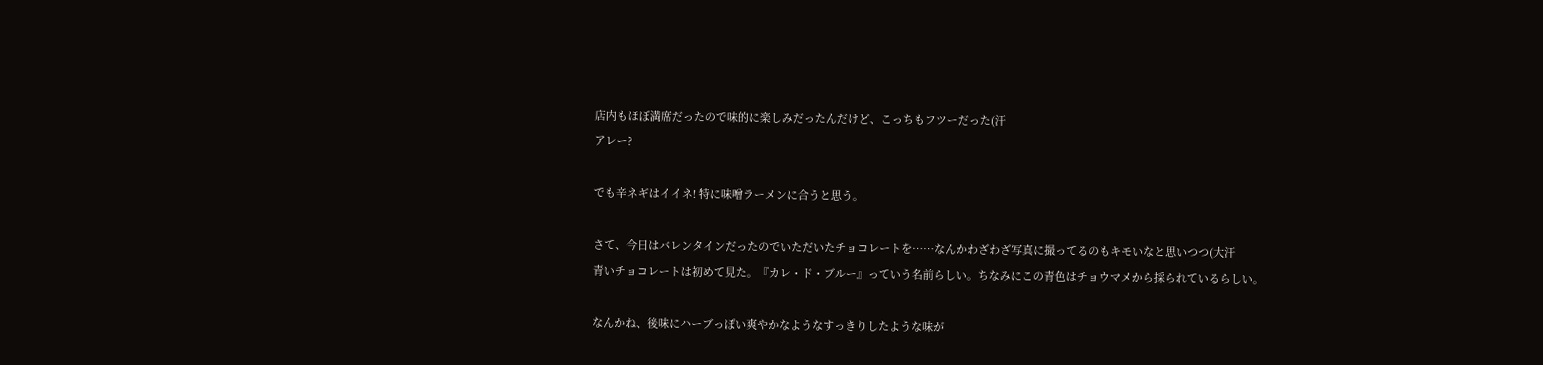店内もほぼ満席だったので味的に楽しみだったんだけど、こっちもフツーだった(汗
アレー?

でも辛ネギはイイネ! 特に味噌ラーメンに合うと思う。

さて、今日はバレンタインだったのでいただいたチョコレートを……なんかわざわざ写真に撮ってるのもキモいなと思いつつ(大汗
青いチョコレートは初めて見た。『カレ・ド・ブルー』っていう名前らしい。ちなみにこの青色はチョウマメから採られているらしい。

なんかね、後味にハーブっぽい爽やかなようなすっきりしたような味が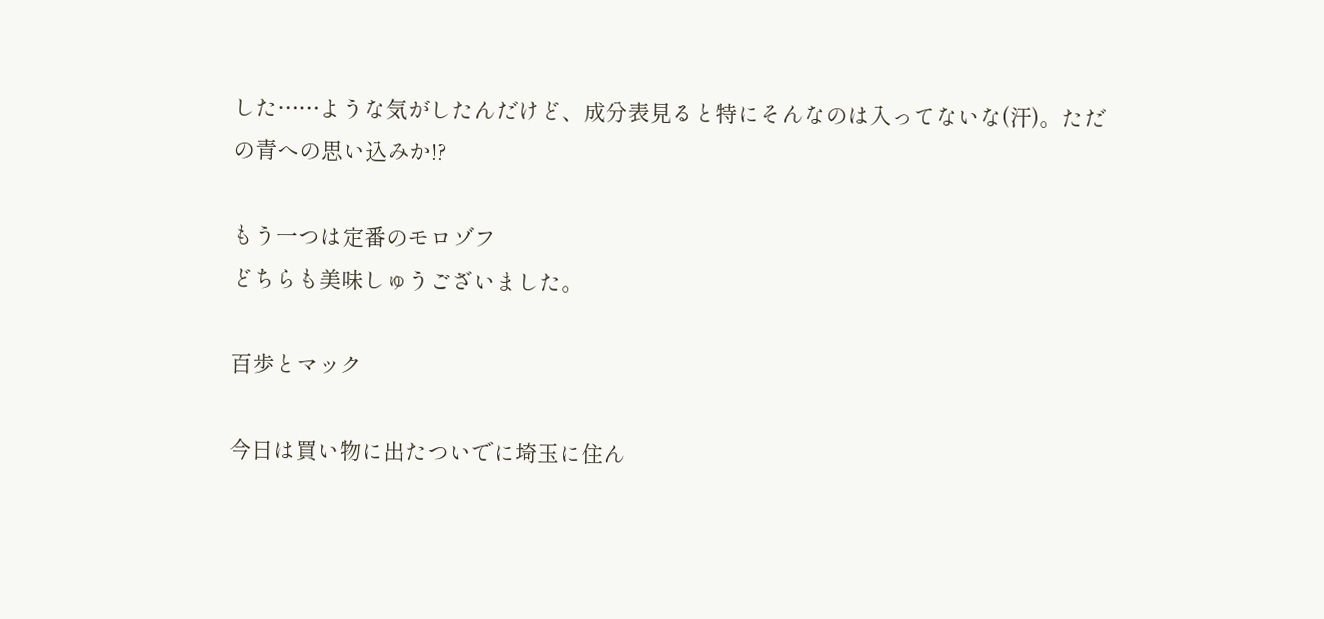した……ような気がしたんだけど、成分表見ると特にそんなのは入ってないな(汗)。ただの青への思い込みか!?

もう一つは定番のモロゾフ
どちらも美味しゅうございました。

百歩とマック

今日は買い物に出たついでに埼玉に住ん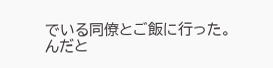でいる同僚とご飯に行った。
んだと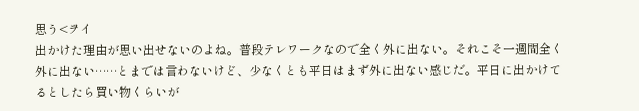思う<ヲイ
出かけた理由が思い出せないのよね。普段テレワークなので全く外に出ない。それこそ一週間全く外に出ない……とまでは言わないけど、少なくとも平日はまず外に出ない感じだ。平日に出かけてるとしたら買い物くらいが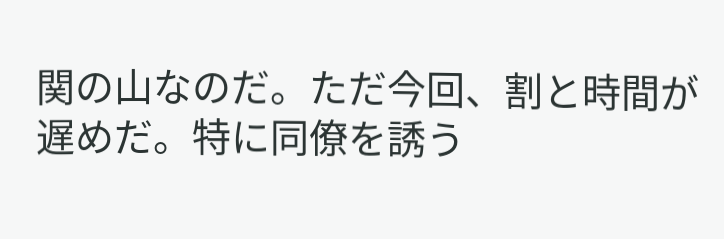関の山なのだ。ただ今回、割と時間が遅めだ。特に同僚を誘う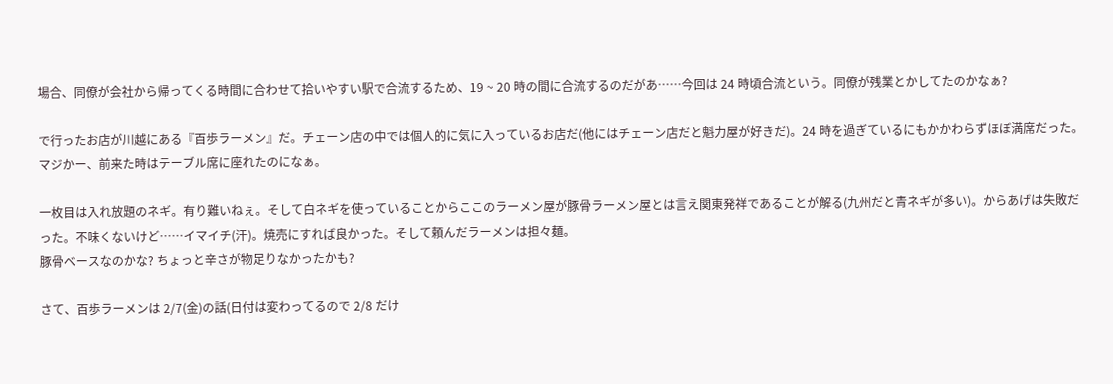場合、同僚が会社から帰ってくる時間に合わせて拾いやすい駅で合流するため、19 ~ 20 時の間に合流するのだがあ……今回は 24 時頃合流という。同僚が残業とかしてたのかなぁ?

で行ったお店が川越にある『百歩ラーメン』だ。チェーン店の中では個人的に気に入っているお店だ(他にはチェーン店だと魁力屋が好きだ)。24 時を過ぎているにもかかわらずほぼ満席だった。マジかー、前来た時はテーブル席に座れたのになぁ。

一枚目は入れ放題のネギ。有り難いねぇ。そして白ネギを使っていることからここのラーメン屋が豚骨ラーメン屋とは言え関東発祥であることが解る(九州だと青ネギが多い)。からあげは失敗だった。不味くないけど……イマイチ(汗)。焼売にすれば良かった。そして頼んだラーメンは担々麺。
豚骨ベースなのかな? ちょっと辛さが物足りなかったかも?

さて、百歩ラーメンは 2/7(金)の話(日付は変わってるので 2/8 だけ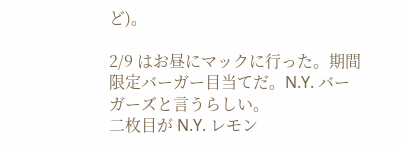ど)。

2/9 はお昼にマックに行った。期間限定バーガー目当てだ。N.Y. バーガーズと言うらしい。
二枚目が N.Y. レモン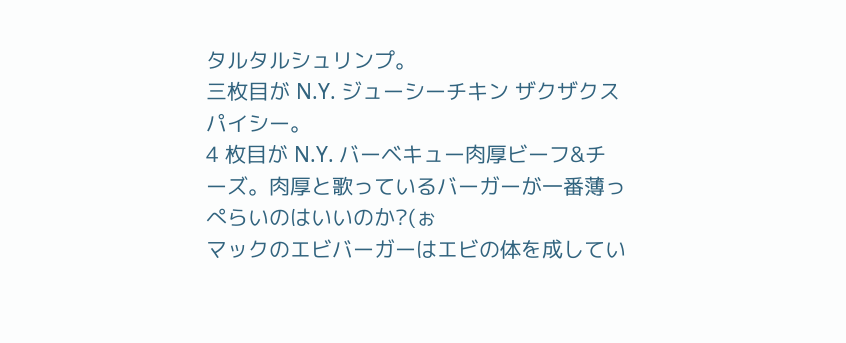タルタルシュリンプ。
三枚目が N.Y. ジューシーチキン ザクザクスパイシー。
4 枚目が N.Y. バーベキュー肉厚ビーフ&チーズ。肉厚と歌っているバーガーが一番薄っぺらいのはいいのか?(ぉ
マックのエビバーガーはエビの体を成してい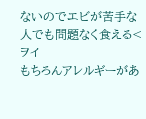ないのでエビが苦手な人でも問題なく食える<ヲイ
もちろんアレルギーがあ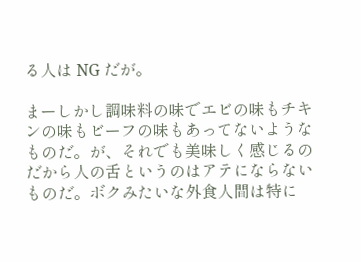る人は NG だが。

まーしかし調味料の味でエビの味もチキンの味もビーフの味もあってないようなものだ。が、それでも美味しく感じるのだから人の舌というのはアテにならないものだ。ボクみたいな外食人間は特に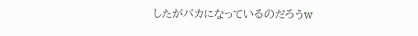したがバカになっているのだろうw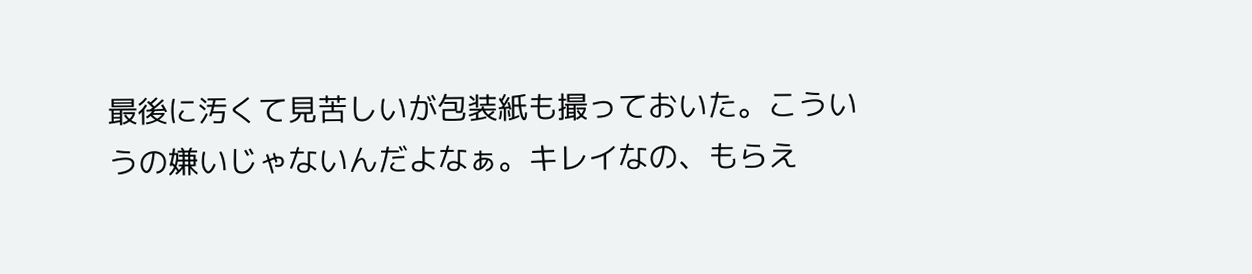最後に汚くて見苦しいが包装紙も撮っておいた。こういうの嫌いじゃないんだよなぁ。キレイなの、もらえ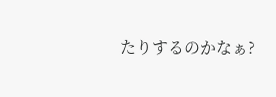たりするのかなぁ?